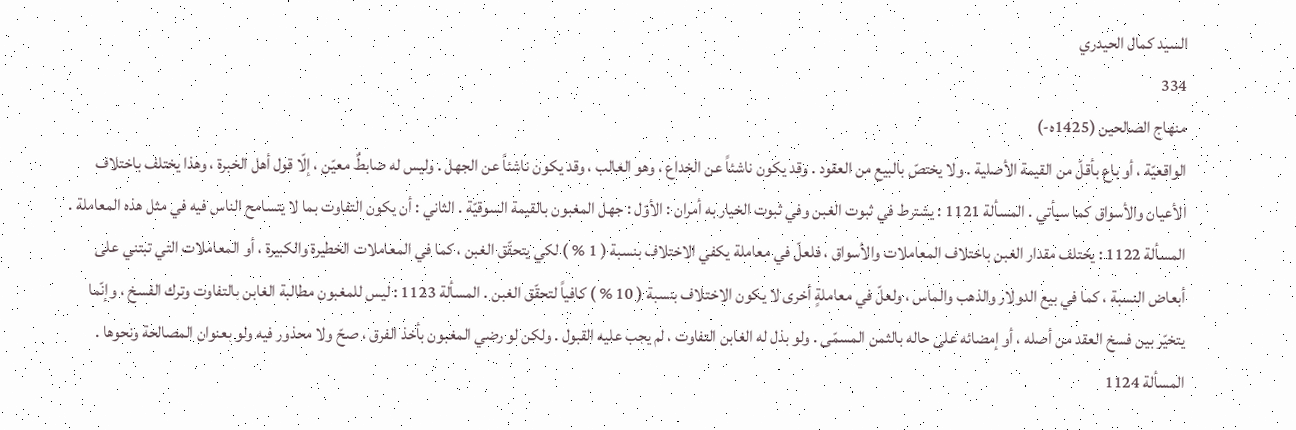السيد كمال الحيدري
334
منهاج الصالحين (1425ه-)
الواقعيّة ، أو باع بأقلّ من القيمة الأصلية . ولا يختصّ بالبيع من العقود . وقد يكون ناشئاً عن الخداع ، وهو الغالب ، وقد يكون ناشئاً عن الجهل . وليس له ضابطٌ معيّن ، إلّا قول أهل الخبرة ، وهذا يختلف باختلاف الأعيان والأسواق كما سيأتي . المسألة 1121 : يشترط في ثبوت الغبن وفي ثبوت الخيار به أمران : الأوّل : جهل المغبون بالقيمة السوقيّة . الثاني : أن يكون التفاوت بما لا يتسامح الناس فيه في مثل هذه المعاملة . المسألة 1122 : يختلف مقدار الغبن باختلاف المعاملات والأسواق ، فلعلّ في معاملة يكفي الاختلاف بنسبة ( 1 % ) لكي يتحقّق الغبن ، كما في المعاملات الخطيرة والكبيرة ، أو المعاملات التي تبتني على أبعاض النسبة ، كما في بيع الدولار والذهب والماس ، ولعلّ في معاملةٍ أخرى لا يكون الاختلاف بنسبة ( 10 % ) كافياً لتحقّق الغبن . المسألة 1123 : ليس للمغبون مطالبة الغابن بالتفاوت وترك الفسخ ، وإنّما يتخيّر بين فسخ العقد من أصله ، أو إمضائه على حاله بالثمن المسمّى . ولو بذل له الغابن التفاوت ، لم يجب عليه القبول . ولكن لو رضي المغبون بأخذ الفرق ، صحّ ولا محذور فيه ولو بعنوان المصالحة ونحوها . المسألة 1124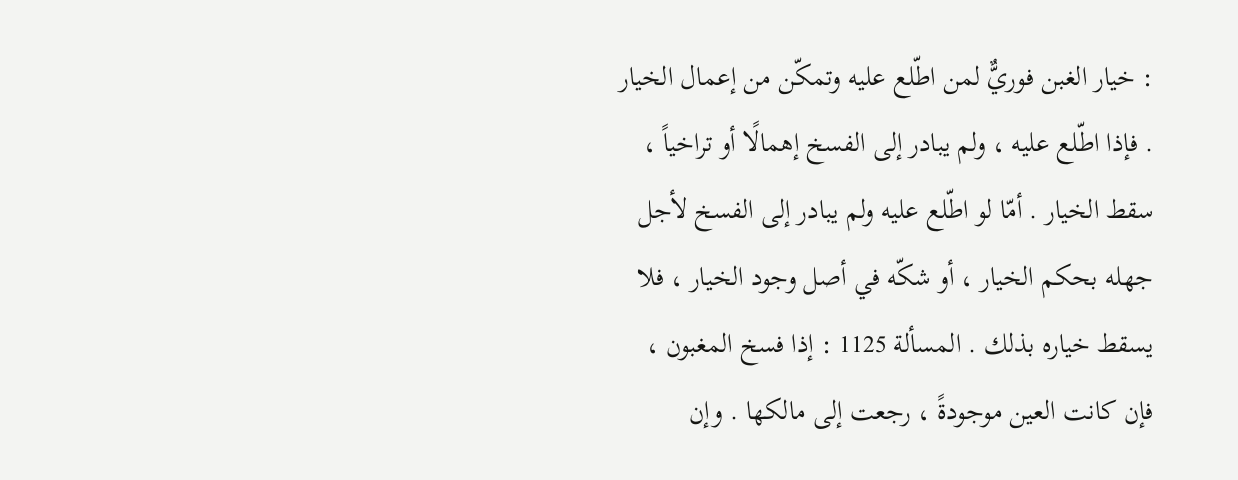: خيار الغبن فوريٌّ لمن اطّلع عليه وتمكّن من إعمال الخيار . فإذا اطّلع عليه ، ولم يبادر إلى الفسخ إهمالًا أو تراخياً ، سقط الخيار . أمّا لو اطّلع عليه ولم يبادر إلى الفسخ لأجل جهله بحكم الخيار ، أو شكّه في أصل وجود الخيار ، فلا يسقط خياره بذلك . المسألة 1125 : إذا فسخ المغبون ، فإن كانت العين موجودةً ، رجعت إلى مالكها . وإن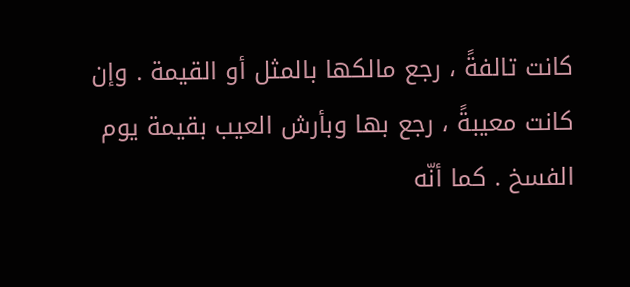كانت تالفةً ، رجع مالكها بالمثل أو القيمة . وإن كانت معيبةً ، رجع بها وبأرش العيب بقيمة يوم الفسخ . كما أنّه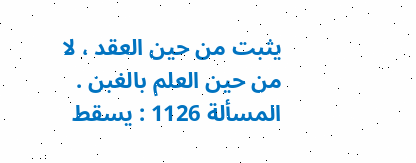يثبت من حين العقد ، لا من حين العلم بالغبن . المسألة 1126 : يسقط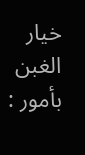خيار الغبن بأمور :